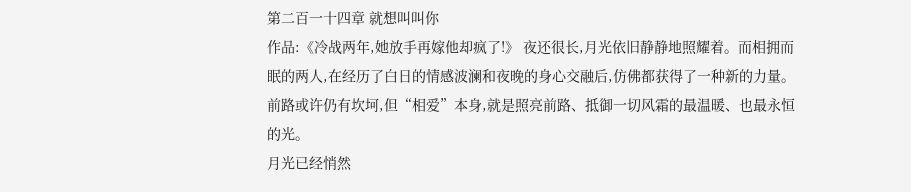第二百一十四章 就想叫叫你
作品:《冷战两年,她放手再嫁他却疯了!》 夜还很长,月光依旧静静地照耀着。而相拥而眠的两人,在经历了白日的情感波澜和夜晚的身心交融后,仿佛都获得了一种新的力量。
前路或许仍有坎坷,但“相爱”本身,就是照亮前路、抵御一切风霜的最温暖、也最永恒的光。
月光已经悄然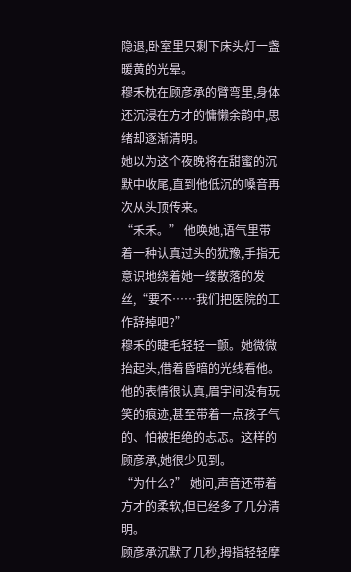隐退,卧室里只剩下床头灯一盏暖黄的光晕。
穆禾枕在顾彦承的臂弯里,身体还沉浸在方才的慵懒余韵中,思绪却逐渐清明。
她以为这个夜晚将在甜蜜的沉默中收尾,直到他低沉的嗓音再次从头顶传来。
“禾禾。” 他唤她,语气里带着一种认真过头的犹豫,手指无意识地绕着她一缕散落的发丝,“要不……我们把医院的工作辞掉吧?”
穆禾的睫毛轻轻一颤。她微微抬起头,借着昏暗的光线看他。
他的表情很认真,眉宇间没有玩笑的痕迹,甚至带着一点孩子气的、怕被拒绝的忐忑。这样的顾彦承,她很少见到。
“为什么?” 她问,声音还带着方才的柔软,但已经多了几分清明。
顾彦承沉默了几秒,拇指轻轻摩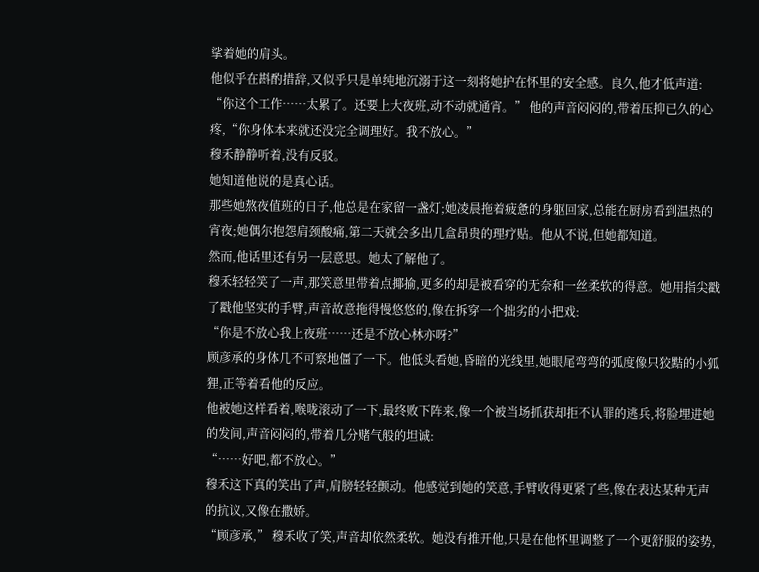挲着她的肩头。
他似乎在斟酌措辞,又似乎只是单纯地沉溺于这一刻将她护在怀里的安全感。良久,他才低声道:
“你这个工作……太累了。还要上大夜班,动不动就通宵。” 他的声音闷闷的,带着压抑已久的心疼,“你身体本来就还没完全调理好。我不放心。”
穆禾静静听着,没有反驳。
她知道他说的是真心话。
那些她熬夜值班的日子,他总是在家留一盏灯;她凌晨拖着疲惫的身躯回家,总能在厨房看到温热的宵夜;她偶尔抱怨肩颈酸痛,第二天就会多出几盒昂贵的理疗贴。他从不说,但她都知道。
然而,他话里还有另一层意思。她太了解他了。
穆禾轻轻笑了一声,那笑意里带着点揶揄,更多的却是被看穿的无奈和一丝柔软的得意。她用指尖戳了戳他坚实的手臂,声音故意拖得慢悠悠的,像在拆穿一个拙劣的小把戏:
“你是不放心我上夜班……还是不放心林亦呀?”
顾彦承的身体几不可察地僵了一下。他低头看她,昏暗的光线里,她眼尾弯弯的弧度像只狡黠的小狐狸,正等着看他的反应。
他被她这样看着,喉咙滚动了一下,最终败下阵来,像一个被当场抓获却拒不认罪的逃兵,将脸埋进她的发间,声音闷闷的,带着几分赌气般的坦诚:
“……好吧,都不放心。”
穆禾这下真的笑出了声,肩膀轻轻颤动。他感觉到她的笑意,手臂收得更紧了些,像在表达某种无声的抗议,又像在撒娇。
“顾彦承,” 穆禾收了笑,声音却依然柔软。她没有推开他,只是在他怀里调整了一个更舒服的姿势,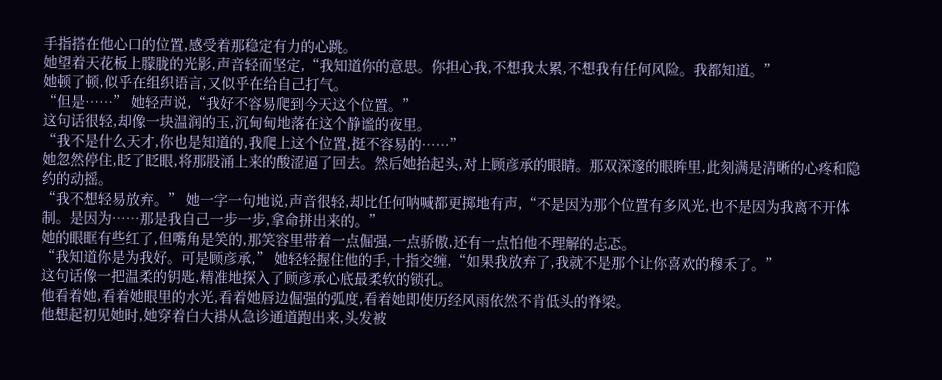手指搭在他心口的位置,感受着那稳定有力的心跳。
她望着天花板上朦胧的光影,声音轻而坚定,“我知道你的意思。你担心我,不想我太累,不想我有任何风险。我都知道。”
她顿了顿,似乎在组织语言,又似乎在给自己打气。
“但是……” 她轻声说,“我好不容易爬到今天这个位置。”
这句话很轻,却像一块温润的玉,沉甸甸地落在这个静谧的夜里。
“我不是什么天才,你也是知道的,我爬上这个位置,挺不容易的……”
她忽然停住,眨了眨眼,将那股涌上来的酸涩逼了回去。然后她抬起头,对上顾彦承的眼睛。那双深邃的眼眸里,此刻满是清晰的心疼和隐约的动摇。
“我不想轻易放弃。” 她一字一句地说,声音很轻,却比任何呐喊都更掷地有声,“不是因为那个位置有多风光,也不是因为我离不开体制。是因为……那是我自己一步一步,拿命拼出来的。”
她的眼眶有些红了,但嘴角是笑的,那笑容里带着一点倔强,一点骄傲,还有一点怕他不理解的忐忑。
“我知道你是为我好。可是顾彦承,” 她轻轻握住他的手,十指交缠,“如果我放弃了,我就不是那个让你喜欢的穆禾了。”
这句话像一把温柔的钥匙,精准地探入了顾彦承心底最柔软的锁孔。
他看着她,看着她眼里的水光,看着她唇边倔强的弧度,看着她即使历经风雨依然不肯低头的脊梁。
他想起初见她时,她穿着白大褂从急诊通道跑出来,头发被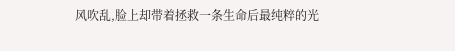风吹乱,脸上却带着拯救一条生命后最纯粹的光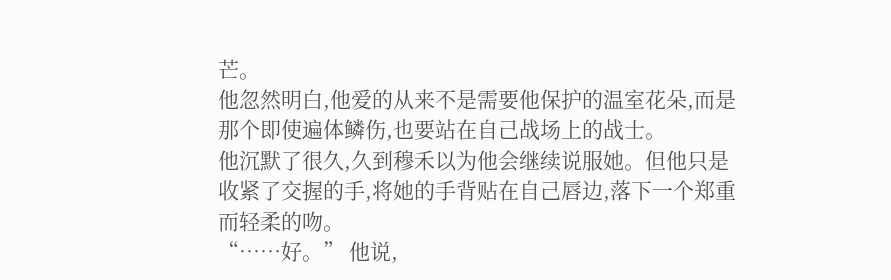芒。
他忽然明白,他爱的从来不是需要他保护的温室花朵,而是那个即使遍体鳞伤,也要站在自己战场上的战士。
他沉默了很久,久到穆禾以为他会继续说服她。但他只是收紧了交握的手,将她的手背贴在自己唇边,落下一个郑重而轻柔的吻。
“……好。” 他说,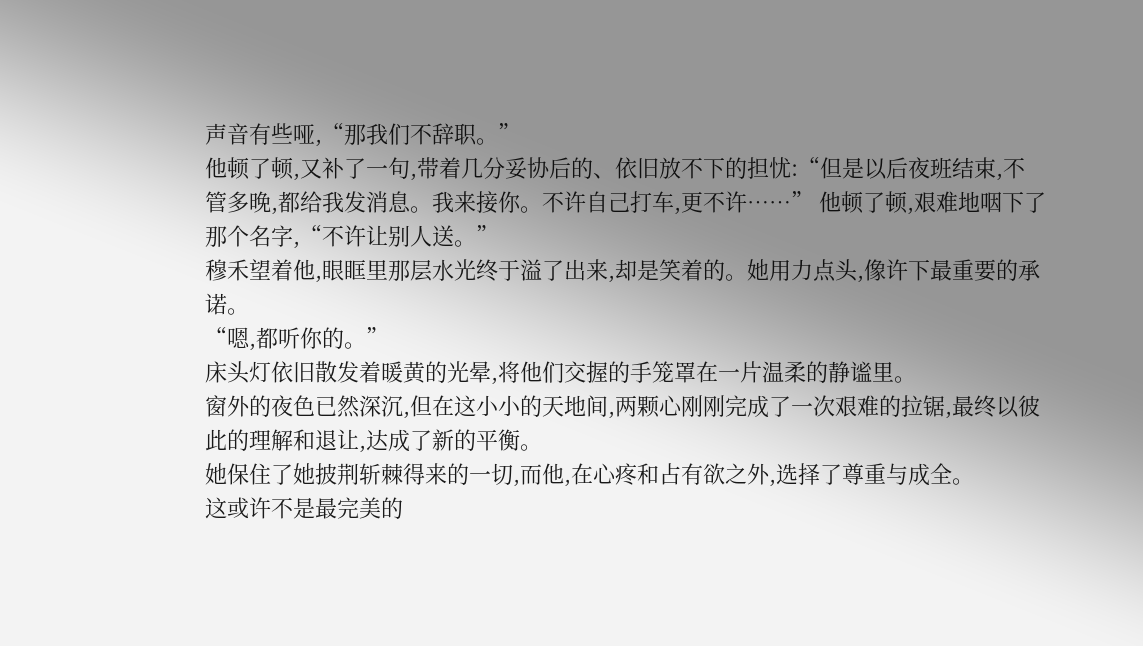声音有些哑,“那我们不辞职。”
他顿了顿,又补了一句,带着几分妥协后的、依旧放不下的担忧:“但是以后夜班结束,不管多晚,都给我发消息。我来接你。不许自己打车,更不许……” 他顿了顿,艰难地咽下了那个名字,“不许让别人送。”
穆禾望着他,眼眶里那层水光终于溢了出来,却是笑着的。她用力点头,像许下最重要的承诺。
“嗯,都听你的。”
床头灯依旧散发着暖黄的光晕,将他们交握的手笼罩在一片温柔的静谧里。
窗外的夜色已然深沉,但在这小小的天地间,两颗心刚刚完成了一次艰难的拉锯,最终以彼此的理解和退让,达成了新的平衡。
她保住了她披荆斩棘得来的一切,而他,在心疼和占有欲之外,选择了尊重与成全。
这或许不是最完美的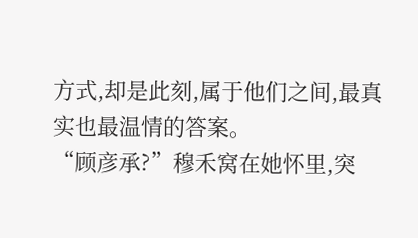方式,却是此刻,属于他们之间,最真实也最温情的答案。
“顾彦承?”穆禾窝在她怀里,突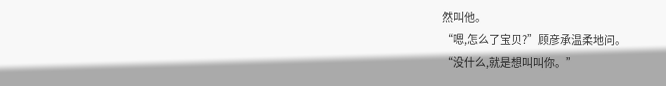然叫他。
“嗯,怎么了宝贝?”顾彦承温柔地问。
“没什么,就是想叫叫你。”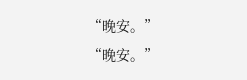“晚安。”
“晚安。”